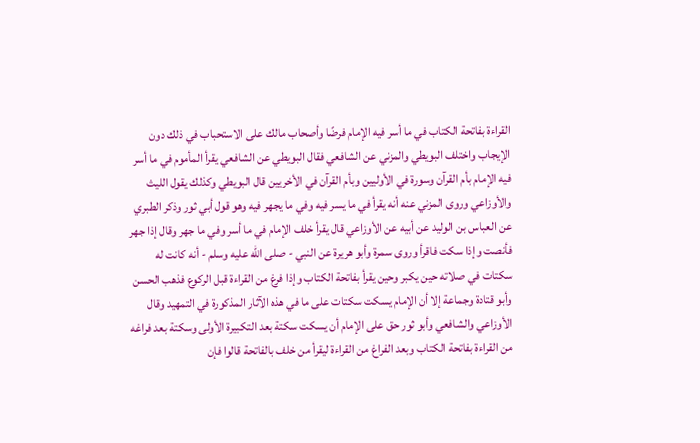القراءة بفاتحة الكتاب في ما أسر فيه الإمام فرضًا وأصحاب مالك على الاستحباب في ذلك دون الإيجاب واختلف البويطي والمزني عن الشافعي فقال البويطي عن الشافعي يقرأ المأموم في ما أسر فيه الإمام بأم القرآن وسورة في الأوليين وبأم القرآن في الأخريين قال البويطي وكذلك يقول الليث والأوزاعي وروى المزني عنه أنه يقرأ في ما يسر فيه وفي ما يجهر فيه وهو قول أبي ثور وذكر الطبري عن العباس بن الوليد عن أبيه عن الأوزاعي قال يقرأ خلف الإمام في ما أسر وفي ما جهر وقال إذا جهر فأنصت وإذا سكت فاقرأ وروى سمرة وأبو هريرة عن النبي - صلى الله عليه وسلم - أنه كانت له سكتات في صلاته حين يكبر وحين يقرأ بفاتحة الكتاب وإذا فرغ من القراءة قبل الركوع فذهب الحسن وأبو قتادة وجماعة إلا أن الإمام يسكت سكتات على ما في هذه الآثار المذكورة في التمهيد وقال الأوزاعي والشافعي وأبو ثور حق على الإمام أن يسكت سكتة بعد التكبيرة الأولى وسكتة بعد فراغه من القراءة بفاتحة الكتاب وبعد الفراغ من القراءة ليقرأ من خلف بالفاتحة قالوا فإن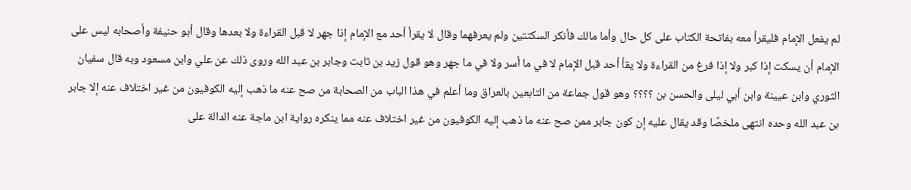لم يفعل الإمام فليقرأ معه بفاتحة الكتاب على كل حال وأما مالك فأنكر السكتتين ولم يعرفهما وقال لا يقرأ أحد مع الإمام إذا جهر لا قبل القراءة ولا بعدها وقال أبو حنيفة وأصحابه ليس على الإمام أن يسكت إذا كبر ولا إذا فرغ من القراءة ولا يقأ أحد قبل الإمام لا في ما أسر ولا في ما جهر وهو قول زيد بن ثابت وجابر بن عبد الله وروى ذلك عن علي وابن مسعود وبه قال سفيان الثوري وابن عيينة وابن أبي ليلى والحسن بن ؟؟؟؟ وهو قول جماعة من التابعين بالعراق وما أعلم في هذا الباب من الصحابة من صح عنه ما ذهب إليه الكوفيون من غير اختلاف عنه إلا جابر بن عبد الله وحده انتهى ملخصًا وقد يقال عليه إن كون جابر ممن صح عنه ما ذهب إليه الكوفيون من غير اختلاف عنه مما ينكره رواية ابن ماجة عنه الدالة على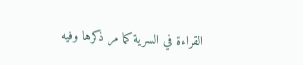القراءة في السرية كما مر ذكرها وفيه